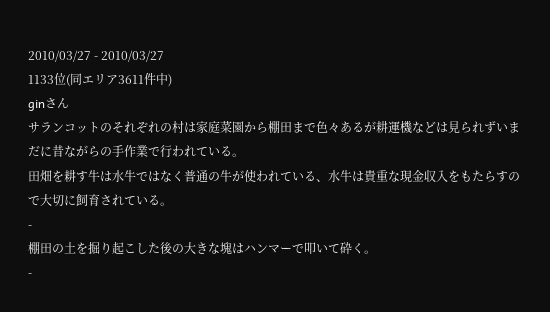2010/03/27 - 2010/03/27
1133位(同エリア3611件中)
ginさん
サランコットのそれぞれの村は家庭菜園から棚田まで色々あるが耕運機などは見られずいまだに昔ながらの手作業で行われている。
田畑を耕す牛は水牛ではなく普通の牛が使われている、水牛は貴重な現金収入をもたらすので大切に飼育されている。
-
棚田の土を掘り起こした後の大きな塊はハンマーで叩いて砕く。
-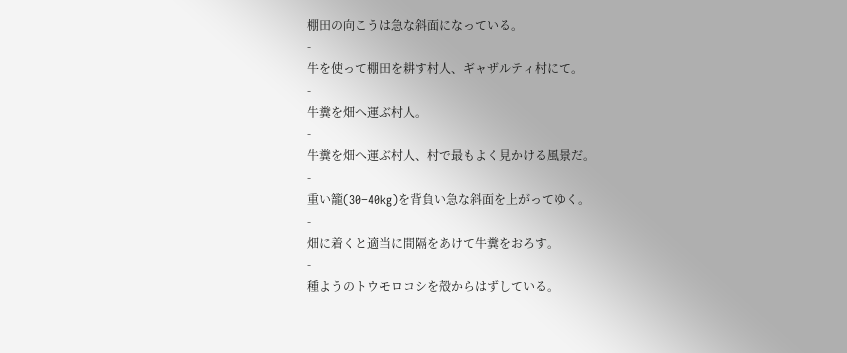棚田の向こうは急な斜面になっている。
-
牛を使って棚田を耕す村人、ギャザルティ村にて。
-
牛糞を畑へ運ぶ村人。
-
牛糞を畑へ運ぶ村人、村で最もよく見かける風景だ。
-
重い籠(30−40kg)を背負い急な斜面を上がってゆく。
-
畑に着くと適当に間隔をあけて牛糞をおろす。
-
種ようのトウモロコシを殻からはずしている。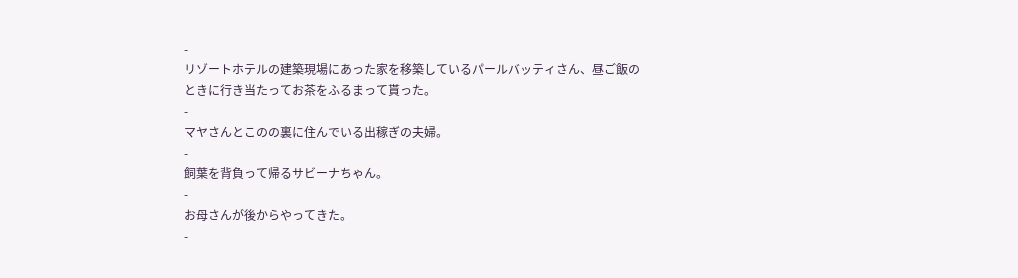-
リゾートホテルの建築現場にあった家を移築しているパールバッティさん、昼ご飯のときに行き当たってお茶をふるまって貰った。
-
マヤさんとこのの裏に住んでいる出稼ぎの夫婦。
-
飼葉を背負って帰るサビーナちゃん。
-
お母さんが後からやってきた。
-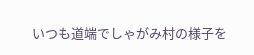いつも道端でしゃがみ村の様子を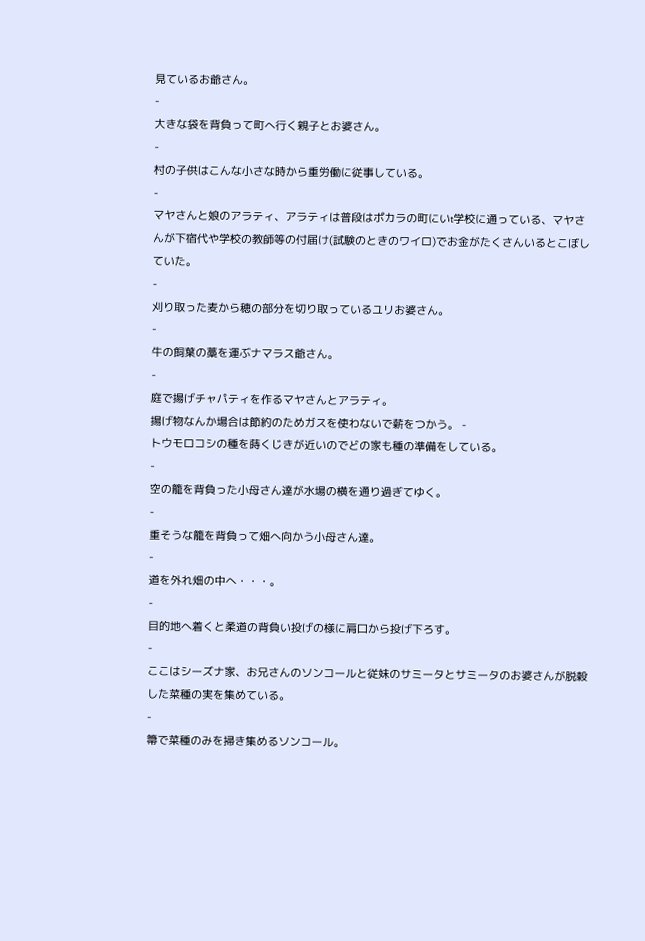見ているお爺さん。
-
大きな袋を背負って町へ行く親子とお婆さん。
-
村の子供はこんな小さな時から重労働に従事している。
-
マヤさんと娘のアラティ、アラティは普段はポカラの町にいt学校に通っている、マヤさんが下宿代や学校の教師等の付届け(試験のときのワイロ)でお金がたくさんいるとこぼしていた。
-
刈り取った麦から穂の部分を切り取っているユリお婆さん。
-
牛の飼葉の藁を運ぶナマラス爺さん。
-
庭で揚げチャパティを作るマヤさんとアラティ。
揚げ物なんか場合は節約のためガスを使わないで薪をつかう。 -
トウモロコシの種を蒔くじきが近いのでどの家も種の準備をしている。
-
空の籠を背負った小母さん達が水場の横を通り過ぎてゆく。
-
重そうな籠を背負って畑へ向かう小母さん達。
-
道を外れ畑の中へ・・・。
-
目的地へ着くと柔道の背負い投げの様に肩口から投げ下ろす。
-
ここはシーズナ家、お兄さんのソンコールと従妹のサミータとサミータのお婆さんが脱穀した菜種の実を集めている。
-
箒で菜種のみを掃き集めるソンコール。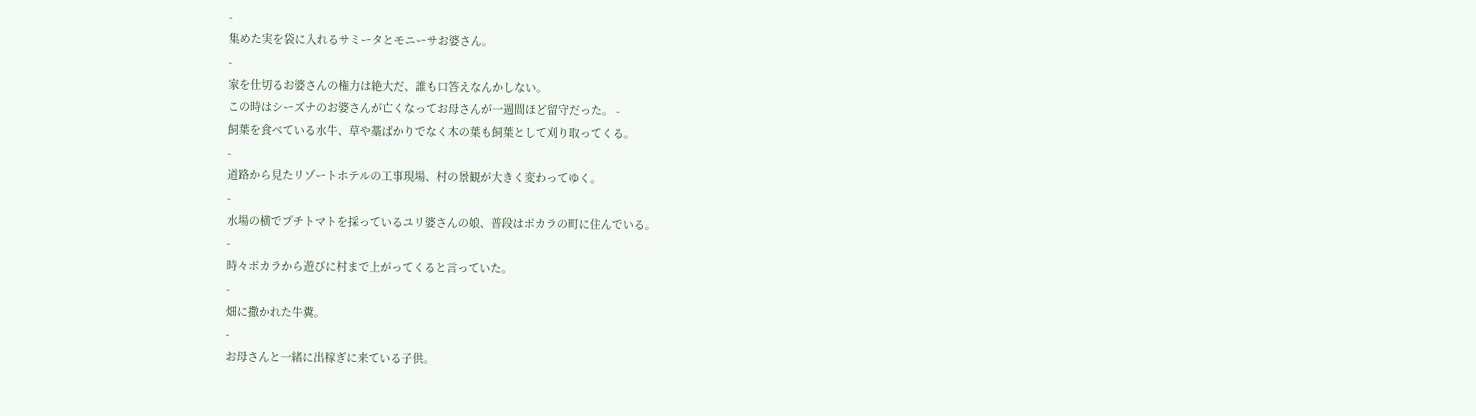-
集めた実を袋に入れるサミータとモニーサお婆さん。
-
家を仕切るお婆さんの権力は絶大だ、誰も口答えなんかしない。
この時はシーズナのお婆さんが亡くなってお母さんが一週間ほど留守だった。 -
飼葉を食べている水牛、草や藁ばかりでなく木の葉も飼葉として刈り取ってくる。
-
道路から見たリゾートホテルの工事現場、村の景観が大きく変わってゆく。
-
水場の横でプチトマトを採っているユリ婆さんの娘、普段はポカラの町に住んでいる。
-
時々ポカラから遊びに村まで上がってくると言っていた。
-
畑に撒かれた牛糞。
-
お母さんと一緒に出稼ぎに来ている子供。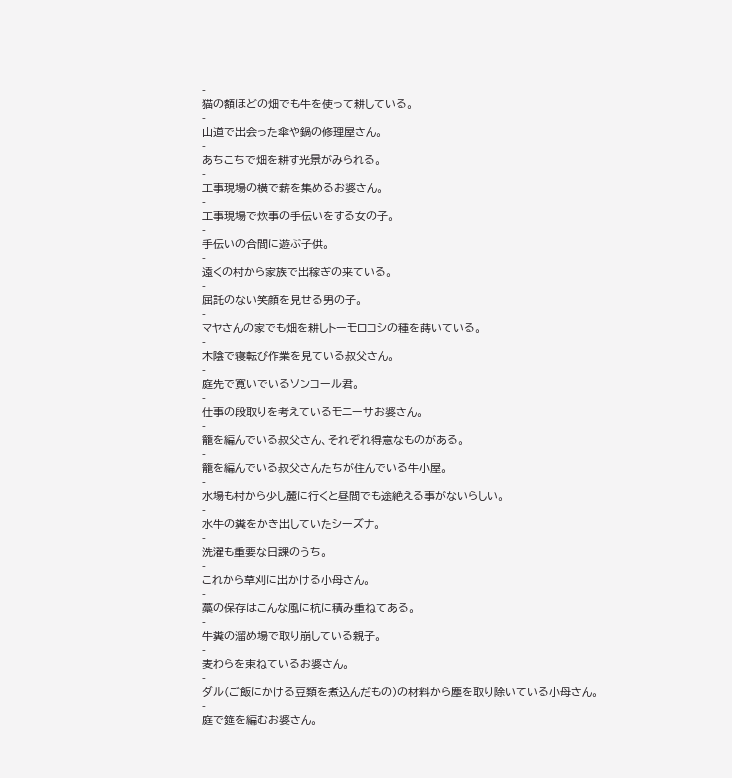-
猫の額ほどの畑でも牛を使って耕している。
-
山道で出会った傘や鍋の修理屋さん。
-
あちこちで畑を耕す光景がみられる。
-
工事現場の横で薪を集めるお婆さん。
-
工事現場で炊事の手伝いをする女の子。
-
手伝いの合間に遊ぶ子供。
-
遠くの村から家族で出稼ぎの来ている。
-
屈託のない笑顔を見せる男の子。
-
マヤさんの家でも畑を耕しトーモロコシの種を蒔いている。
-
木陰で寝転び作業を見ている叔父さん。
-
庭先で寛いでいるソンコール君。
-
仕事の段取りを考えているモニーサお婆さん。
-
籠を編んでいる叔父さん、それぞれ得意なものがある。
-
籠を編んでいる叔父さんたちが住んでいる牛小屋。
-
水場も村から少し麓に行くと昼間でも途絶える事がないらしい。
-
水牛の糞をかき出していたシーズナ。
-
洗濯も重要な日課のうち。
-
これから草刈に出かける小母さん。
-
藁の保存はこんな風に杭に積み重ねてある。
-
牛糞の溜め場で取り崩している親子。
-
麦わらを束ねているお婆さん。
-
ダル(ご飯にかける豆類を煮込んだもの)の材料から塵を取り除いている小母さん。
-
庭で筵を編むお婆さん。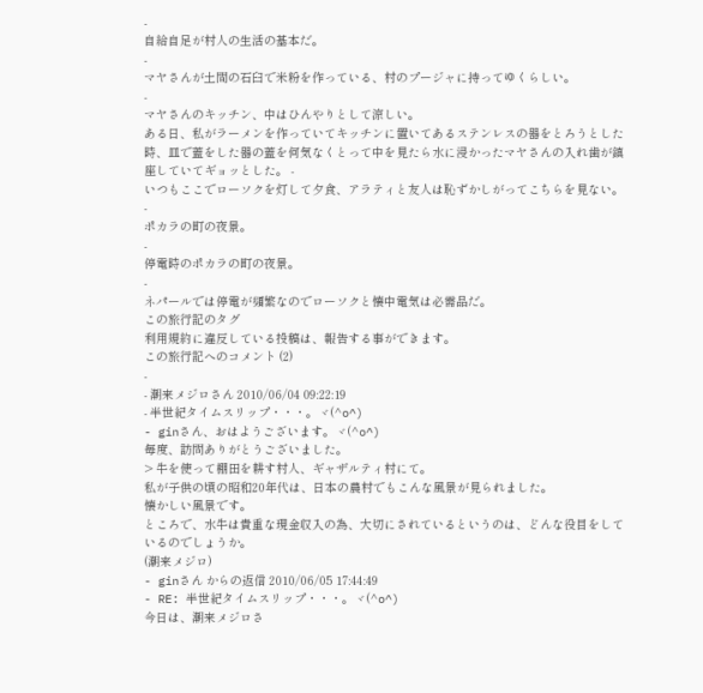-
自給自足が村人の生活の基本だ。
-
マヤさんが土間の石臼で米粉を作っている、村のプージャに持ってゆくらしい。
-
マヤさんのキッチン、中はひんやりとして涼しい。
ある日、私がラーメンを作っていてキッチンに置いてあるステンレスの器をとろうとした時、皿で蓋をした器の蓋を何気なくとって中を見たら水に浸かったマヤさんの入れ歯が鎮座していてギョッとした。 -
いつもここでローソクを灯して夕食、アラティと友人は恥ずかしがってこちらを見ない。
-
ポカラの町の夜景。
-
停電時のポカラの町の夜景。
-
ネパールでは停電が頻繁なのでローソクと懐中電気は必需品だ。
この旅行記のタグ
利用規約に違反している投稿は、報告する事ができます。
この旅行記へのコメント (2)
-
- 潮来メジロさん 2010/06/04 09:22:19
- 半世紀タイムスリップ・・・。ヾ(^o^)
- ginさん、おはようございます。ヾ(^o^)
毎度、訪問ありがとうございました。
> 牛を使って棚田を耕す村人、ギャザルティ村にて。
私が子供の頃の昭和20年代は、日本の農村でもこんな風景が見られました。
懐かしい風景です。
ところで、水牛は貴重な現金収入の為、大切にされているというのは、どんな役目をしているのでしょうか。
(潮来メジロ)
- ginさん からの返信 2010/06/05 17:44:49
- RE: 半世紀タイムスリップ・・・。ヾ(^o^)
今日は、潮来メジロさ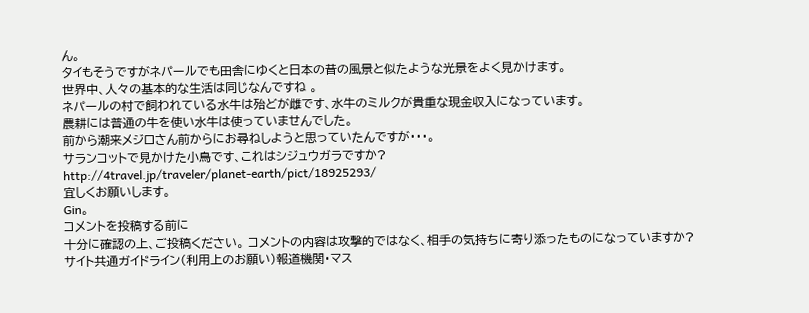ん。
タイもそうですがネパールでも田舎にゆくと日本の昔の風景と似たような光景をよく見かけます。
世界中、人々の基本的な生活は同じなんですね 。
ネパールの村で飼われている水牛は殆どが雌です、水牛のミルクが貴重な現金収入になっています。
農耕には普通の牛を使い水牛は使っていませんでした。
前から潮来メジロさん前からにお尋ねしようと思っていたんですが・・・。
サランコットで見かけた小鳥です、これはシジュウガラですか?
http://4travel.jp/traveler/planet-earth/pict/18925293/
宜しくお願いします。
Gin。
コメントを投稿する前に
十分に確認の上、ご投稿ください。 コメントの内容は攻撃的ではなく、相手の気持ちに寄り添ったものになっていますか?
サイト共通ガイドライン(利用上のお願い)報道機関・マス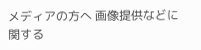メディアの方へ 画像提供などに関する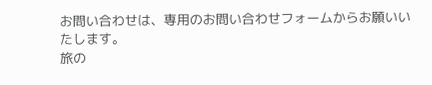お問い合わせは、専用のお問い合わせフォームからお願いいたします。
旅の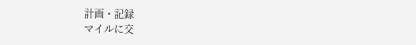計画・記録
マイルに交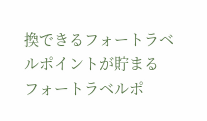換できるフォートラベルポイントが貯まる
フォートラベルポ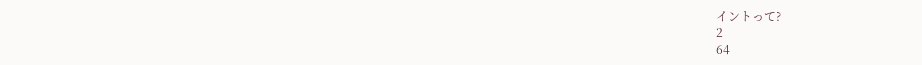イントって?
2
64